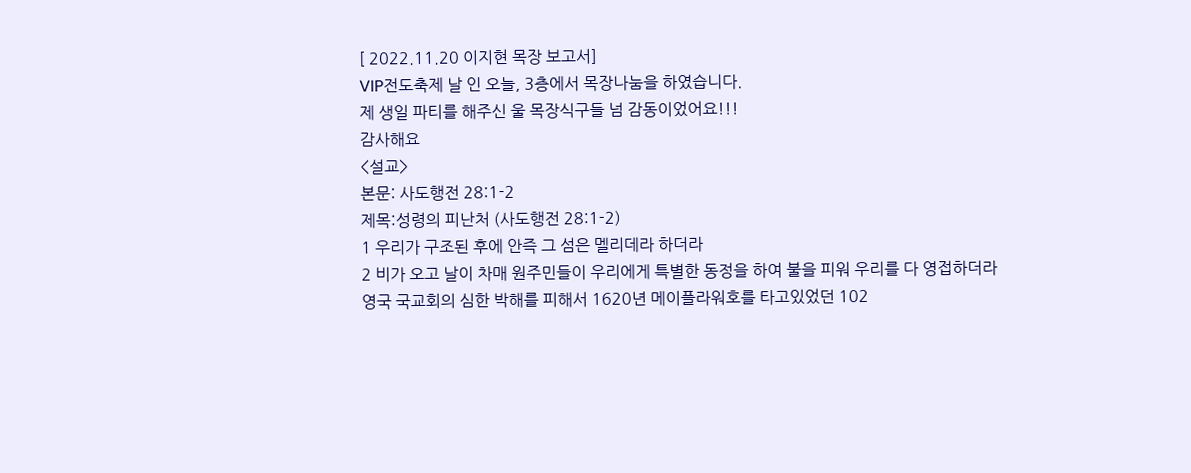[ 2022.11.20 이지현 목장 보고서]
VIP전도축제 날 인 오늘, 3층에서 목장나눔을 하였습니다.
제 생일 파티를 해주신 울 목장식구들 넘 감동이었어요!!!
감사해요
<설교>
본문: 사도행전 28:1-2
제목:성령의 피난처 (사도행전 28:1-2)
1 우리가 구조된 후에 안즉 그 섬은 멜리데라 하더라
2 비가 오고 날이 차매 원주민들이 우리에게 특별한 동정을 하여 불을 피워 우리를 다 영접하더라
영국 국교회의 심한 박해를 피해서 1620년 메이플라워호를 타고있었던 102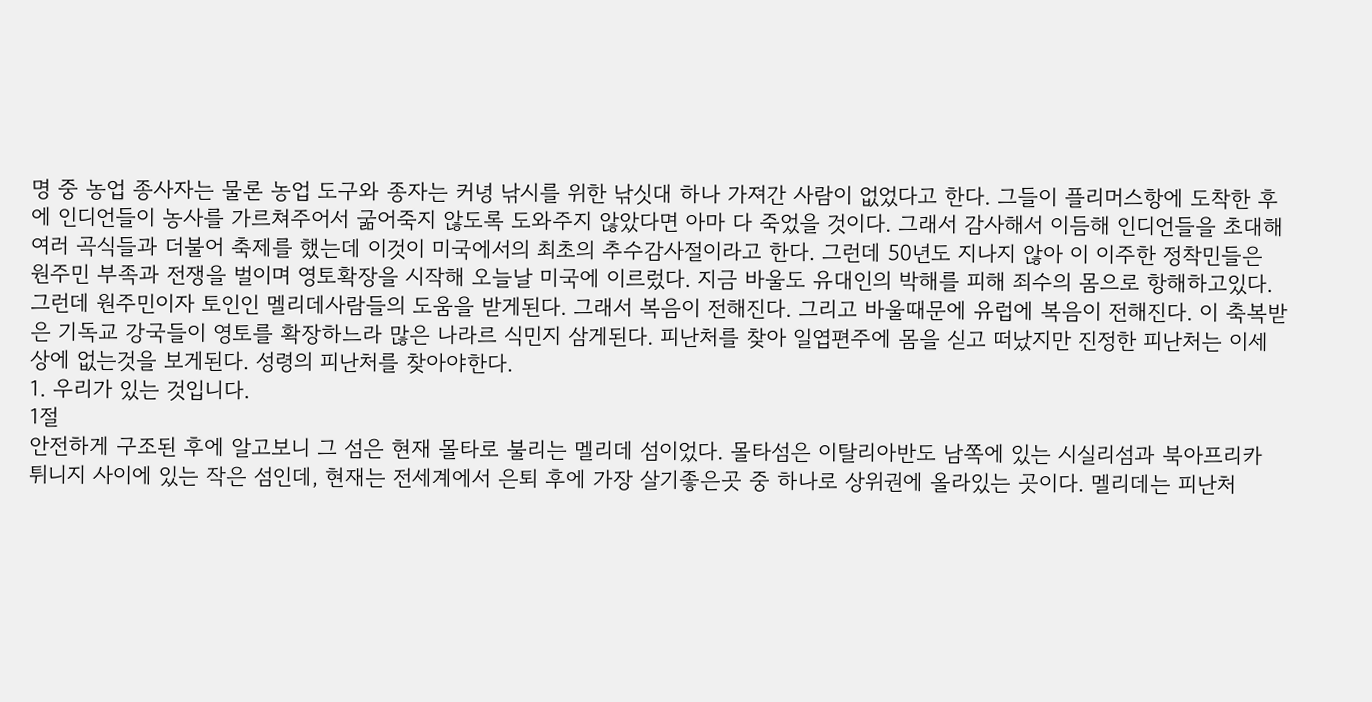명 중 농업 종사자는 물론 농업 도구와 종자는 커녕 낚시를 위한 낚싯대 하나 가져간 사람이 없었다고 한다. 그들이 플리머스항에 도착한 후에 인디언들이 농사를 가르쳐주어서 굶어죽지 않도록 도와주지 않았다면 아마 다 죽었을 것이다. 그래서 감사해서 이듬해 인디언들을 초대해 여러 곡식들과 더불어 축제를 했는데 이것이 미국에서의 최초의 추수감사절이라고 한다. 그런데 50년도 지나지 않아 이 이주한 정착민들은 원주민 부족과 전쟁을 벌이며 영토확장을 시작해 오늘날 미국에 이르렀다. 지금 바울도 유대인의 박해를 피해 죄수의 몸으로 항해하고있다. 그런데 원주민이자 토인인 멜리데사람들의 도움을 받게된다. 그래서 복음이 전해진다. 그리고 바울때문에 유럽에 복음이 전해진다. 이 축복받은 기독교 강국들이 영토를 확장하느라 많은 나라르 식민지 삼게된다. 피난처를 찾아 일엽편주에 몸을 싣고 떠났지만 진정한 피난처는 이세상에 없는것을 보게된다. 성령의 피난처를 찾아야한다.
1. 우리가 있는 것입니다.
1절
안전하게 구조된 후에 알고보니 그 섬은 현재 몰타로 불리는 멜리데 섬이었다. 몰타섬은 이탈리아반도 남쪽에 있는 시실리섬과 북아프리카 튀니지 사이에 있는 작은 섬인데, 현재는 전세계에서 은퇴 후에 가장 살기좋은곳 중 하나로 상위권에 올라있는 곳이다. 멜리데는 피난처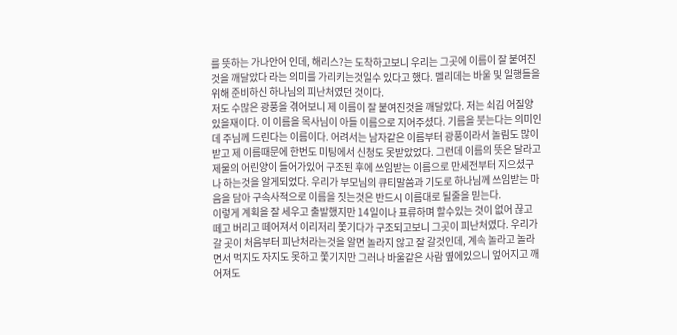를 뜻하는 가나안어 인데, 해리스?는 도착하고보니 우리는 그곳에 이름이 잘 붙여진 것을 깨달았다 라는 의미를 가리키는것일수 있다고 했다. 멜리데는 바울 및 일행들을 위해 준비하신 하나님의 피난처였던 것이다.
저도 수많은 광풍을 겪어보니 제 이름이 잘 붙여진것을 깨달았다. 저는 쇠김 어질양 있을재이다. 이 이름을 목사님이 아들 이름으로 지어주셨다. 기름을 붓는다는 의미인데 주님께 드린다는 이름이다. 어려서는 남자같은 이름부터 광풍이라서 놀림도 많이 받고 제 이름때문에 한번도 미팅에서 신청도 못받았었다. 그런데 이름의 뜻은 달라고 제물의 어린양이 들어가있어 구조된 후에 쓰임받는 이름으로 만세전부터 지으셨구나 하는것을 알게되었다. 우리가 부모님의 큐티말씀과 기도로 하나님께 쓰임받는 마음을 담아 구속사적으로 이름을 짓는것은 반드시 이름대로 될줄을 믿는다.
이렇게 계획을 잘 세우고 출발했지만 14일이나 표류하며 할수있는 것이 없어 끊고 떼고 버리고 떼어져서 이리저리 쫓기다가 구조되고보니 그곳이 피난처였다. 우리가 갈 곳이 처음부터 피난처라는것을 알면 놀라지 않고 잘 갈것인데, 계속 놀라고 놀라면서 먹지도 자지도 못하고 쫓기지만 그러나 바울같은 사람 옆에있으니 엎어지고 깨어져도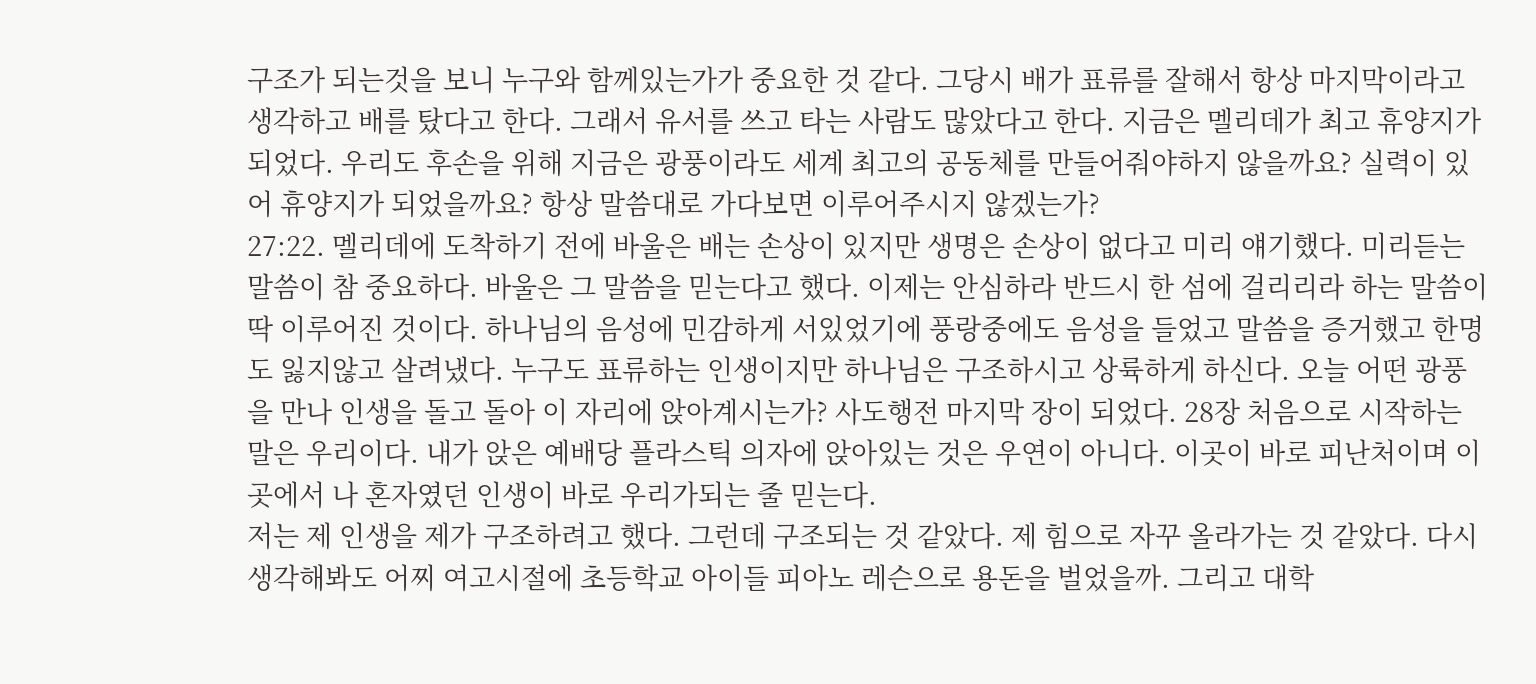구조가 되는것을 보니 누구와 함께있는가가 중요한 것 같다. 그당시 배가 표류를 잘해서 항상 마지막이라고 생각하고 배를 탔다고 한다. 그래서 유서를 쓰고 타는 사람도 많았다고 한다. 지금은 멜리데가 최고 휴양지가 되었다. 우리도 후손을 위해 지금은 광풍이라도 세계 최고의 공동체를 만들어줘야하지 않을까요? 실력이 있어 휴양지가 되었을까요? 항상 말씀대로 가다보면 이루어주시지 않겠는가?
27:22. 멜리데에 도착하기 전에 바울은 배는 손상이 있지만 생명은 손상이 없다고 미리 얘기했다. 미리듣는 말씀이 참 중요하다. 바울은 그 말씀을 믿는다고 했다. 이제는 안심하라 반드시 한 섬에 걸리리라 하는 말씀이 딱 이루어진 것이다. 하나님의 음성에 민감하게 서있었기에 풍랑중에도 음성을 들었고 말씀을 증거했고 한명도 잃지않고 살려냈다. 누구도 표류하는 인생이지만 하나님은 구조하시고 상륙하게 하신다. 오늘 어떤 광풍을 만나 인생을 돌고 돌아 이 자리에 앉아계시는가? 사도행전 마지막 장이 되었다. 28장 처음으로 시작하는 말은 우리이다. 내가 앉은 예배당 플라스틱 의자에 앉아있는 것은 우연이 아니다. 이곳이 바로 피난처이며 이곳에서 나 혼자였던 인생이 바로 우리가되는 줄 믿는다.
저는 제 인생을 제가 구조하려고 했다. 그런데 구조되는 것 같았다. 제 힘으로 자꾸 올라가는 것 같았다. 다시 생각해봐도 어찌 여고시절에 초등학교 아이들 피아노 레슨으로 용돈을 벌었을까. 그리고 대학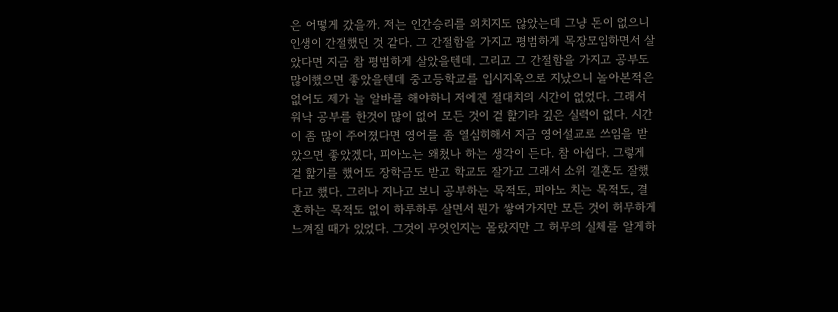은 어떻게 갔을까. 저는 인간승리를 외치지도 않았는데 그냥 돈이 없으니 인생이 간절했던 것 같다. 그 간절함을 가지고 평범하게 목장모임하면서 살았다면 지금 참 평범하게 살았을텐데. 그리고 그 간절함을 가지고 공부도 많이했으면 좋았을텐데 중고등학교를 입시지옥으로 지났으니 놀아본적은 없어도 제가 늘 알바를 해야하니 저에겐 절대치의 시간이 없었다. 그래서 워낙 공부를 한것이 많이 없어 모든 것이 겉 핥기라 깊은 실력이 없다. 시간이 좀 많이 주어졌다면 영어를 좀 열심히해서 지금 영어설교로 쓰임을 받았으면 좋았겠다, 피아노는 왜쳤나 하는 생각이 든다. 참 아쉽다. 그렇게 겉 핥기를 했어도 장학금도 받고 학교도 잘가고 그래서 소위 결혼도 잘했다고 했다. 그러나 지나고 보니 공부하는 목적도, 피아노 치는 목적도, 결혼하는 목적도 없이 하루하루 살면서 뭔가 쌓여가지만 모든 것이 허무하게 느껴질 때가 있었다. 그것이 무엇인지는 몰랐지만 그 허무의 실체를 알게하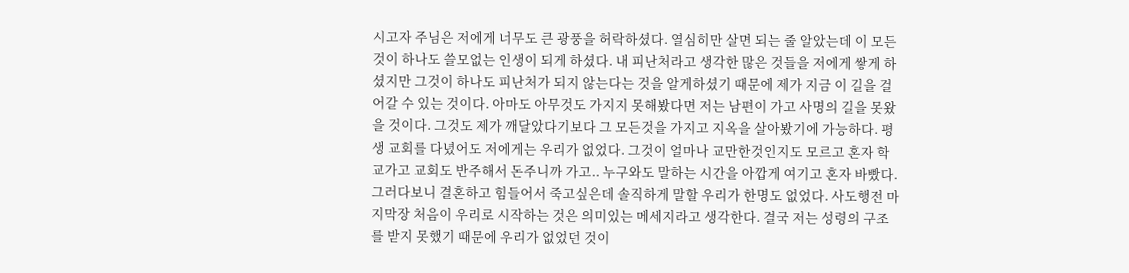시고자 주님은 저에게 너무도 큰 광풍을 허락하셨다. 열심히만 살면 되는 줄 알았는데 이 모든것이 하나도 쓸모없는 인생이 되게 하셨다. 내 피난처라고 생각한 많은 것들을 저에게 쌓게 하셨지만 그것이 하나도 피난처가 되지 않는다는 것을 알게하셨기 때문에 제가 지금 이 길을 걸어갈 수 있는 것이다. 아마도 아무것도 가지지 못해봤다면 저는 남편이 가고 사명의 길을 못왔을 것이다. 그것도 제가 깨달았다기보다 그 모든것을 가지고 지옥을 살아봤기에 가능하다. 평생 교회를 다녔어도 저에게는 우리가 없었다. 그것이 얼마나 교만한것인지도 모르고 혼자 학교가고 교회도 반주해서 돈주니까 가고.. 누구와도 말하는 시간을 아깝게 여기고 혼자 바빴다. 그러다보니 결혼하고 힘들어서 죽고싶은데 솔직하게 말할 우리가 한명도 없었다. 사도행전 마지막장 처음이 우리로 시작하는 것은 의미있는 메세지라고 생각한다. 결국 저는 성령의 구조를 받지 못했기 때문에 우리가 없었던 것이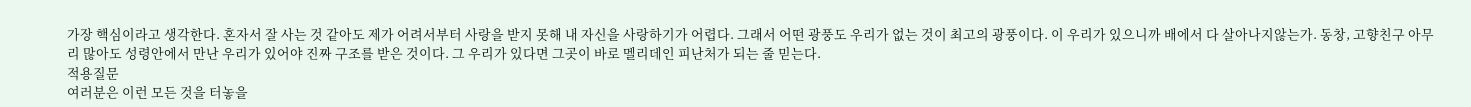가장 핵심이라고 생각한다. 혼자서 잘 사는 것 같아도 제가 어려서부터 사랑을 받지 못해 내 자신을 사랑하기가 어렵다. 그래서 어떤 광풍도 우리가 없는 것이 최고의 광풍이다. 이 우리가 있으니까 배에서 다 살아나지않는가. 동창, 고향친구 아무리 많아도 성령안에서 만난 우리가 있어야 진짜 구조를 받은 것이다. 그 우리가 있다면 그곳이 바로 멜리데인 피난처가 되는 줄 믿는다.
적용질문
여러분은 이런 모든 것을 터놓을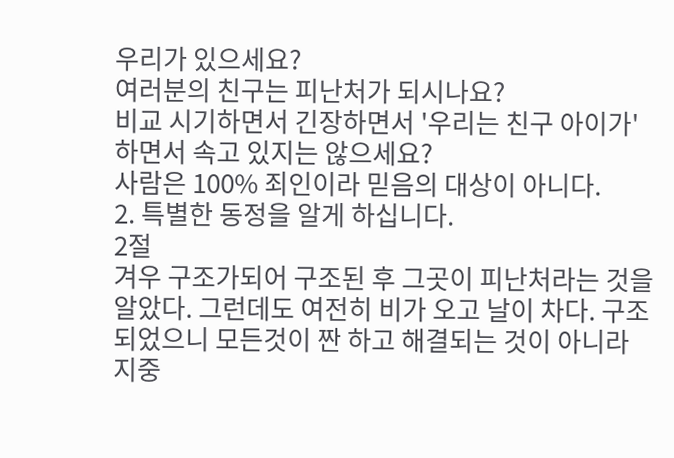우리가 있으세요?
여러분의 친구는 피난처가 되시나요?
비교 시기하면서 긴장하면서 '우리는 친구 아이가' 하면서 속고 있지는 않으세요?
사람은 100% 죄인이라 믿음의 대상이 아니다.
2. 특별한 동정을 알게 하십니다.
2절
겨우 구조가되어 구조된 후 그곳이 피난처라는 것을 알았다. 그런데도 여전히 비가 오고 날이 차다. 구조되었으니 모든것이 짠 하고 해결되는 것이 아니라 지중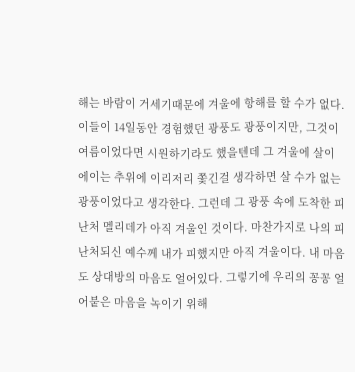해는 바람이 거세기때문에 겨울에 항해를 할 수가 없다. 이들이 14일동안 경험했던 광풍도 광풍이지만, 그것이 여름이었다면 시원하기라도 했을텐데 그 겨울에 살이 에이는 추위에 이리저리 쫓긴걸 생각하면 살 수가 없는 광풍이었다고 생각한다. 그런데 그 광풍 속에 도착한 피난처 멜리데가 아직 겨울인 것이다. 마찬가지로 나의 피난처되신 예수께 내가 피했지만 아직 겨울이다. 내 마음도 상대방의 마음도 얼어있다. 그렇기에 우리의 꽁꽁 얼어붙은 마음을 녹이기 위해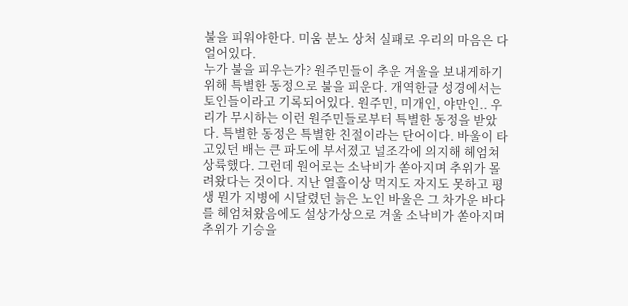불을 피워야한다. 미움 분노 상처 실패로 우리의 마음은 다 얼어있다.
누가 불을 피우는가? 원주민들이 추운 겨울을 보내게하기 위해 특별한 동정으로 불을 피운다. 개역한글 성경에서는 토인들이라고 기록되어있다. 원주민, 미개인, 야만인.. 우리가 무시하는 이런 원주민들로부터 특별한 동정을 받았다. 특별한 동정은 특별한 친절이라는 단어이다. 바울이 타고있던 배는 큰 파도에 부서졌고 널조각에 의지해 헤엄쳐 상륙했다. 그런데 원어로는 소낙비가 쏟아지며 추위가 몰려왔다는 것이다. 지난 열흘이상 먹지도 자지도 못하고 평생 뭔가 지병에 시달렸던 늙은 노인 바울은 그 차가운 바다를 헤엄쳐왔음에도 설상가상으로 겨울 소낙비가 쏟아지며 추위가 기승을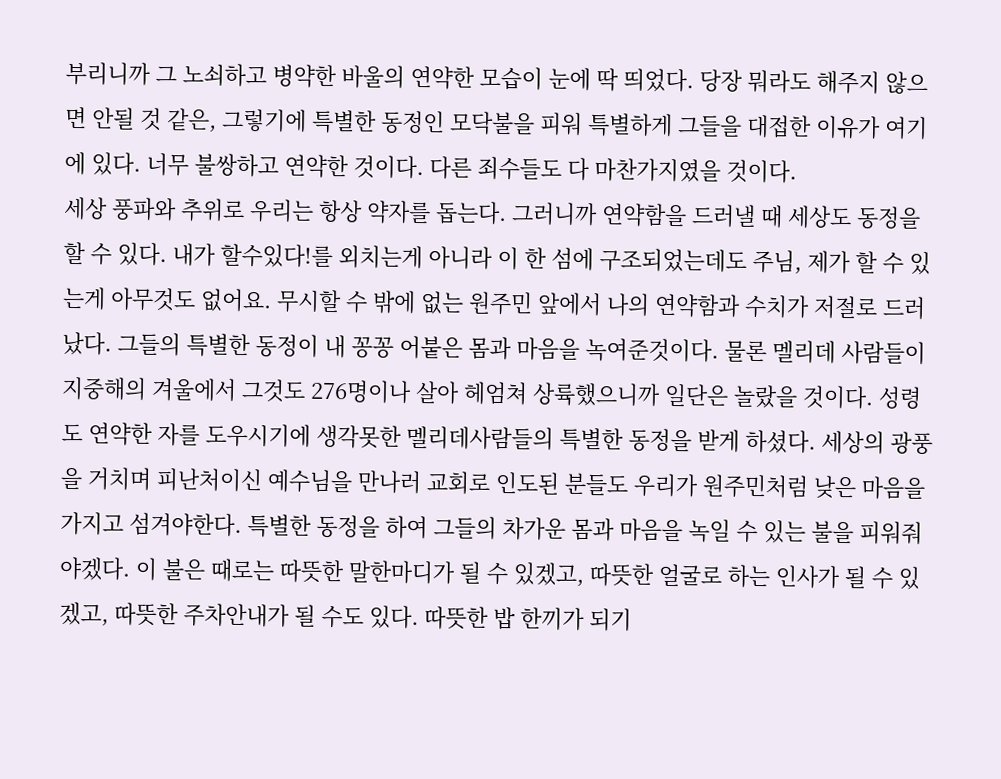부리니까 그 노쇠하고 병약한 바울의 연약한 모습이 눈에 딱 띄었다. 당장 뭐라도 해주지 않으면 안될 것 같은, 그렇기에 특별한 동정인 모닥불을 피워 특별하게 그들을 대접한 이유가 여기에 있다. 너무 불쌍하고 연약한 것이다. 다른 죄수들도 다 마찬가지였을 것이다.
세상 풍파와 추위로 우리는 항상 약자를 돕는다. 그러니까 연약함을 드러낼 때 세상도 동정을 할 수 있다. 내가 할수있다!를 외치는게 아니라 이 한 섬에 구조되었는데도 주님, 제가 할 수 있는게 아무것도 없어요. 무시할 수 밖에 없는 원주민 앞에서 나의 연약함과 수치가 저절로 드러났다. 그들의 특별한 동정이 내 꽁꽁 어붙은 몸과 마음을 녹여준것이다. 물론 멜리데 사람들이 지중해의 겨울에서 그것도 276명이나 살아 헤엄쳐 상륙했으니까 일단은 놀랐을 것이다. 성령도 연약한 자를 도우시기에 생각못한 멜리데사람들의 특별한 동정을 받게 하셨다. 세상의 광풍을 거치며 피난처이신 예수님을 만나러 교회로 인도된 분들도 우리가 원주민처럼 낮은 마음을 가지고 섬겨야한다. 특별한 동정을 하여 그들의 차가운 몸과 마음을 녹일 수 있는 불을 피워줘야겠다. 이 불은 때로는 따뜻한 말한마디가 될 수 있겠고, 따뜻한 얼굴로 하는 인사가 될 수 있겠고, 따뜻한 주차안내가 될 수도 있다. 따뜻한 밥 한끼가 되기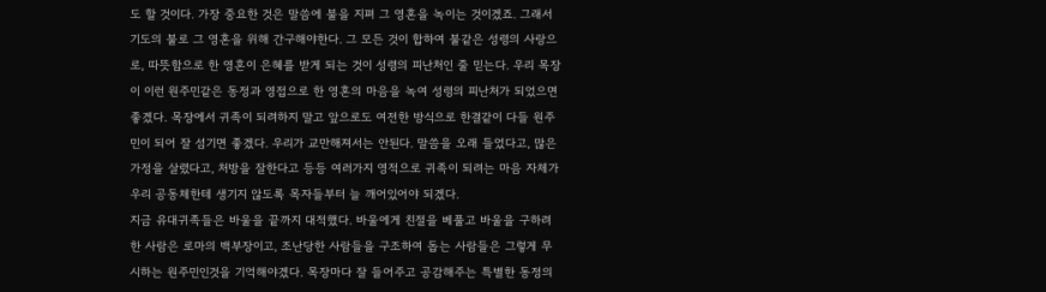도 할 것이다. 가장 중요한 것은 말씀에 불을 지펴 그 영혼을 녹이는 것이겠죠. 그래서 기도의 불로 그 영혼을 위해 간구해야한다. 그 모든 것이 합하여 불같은 성령의 사랑으로, 따뜻함으로 한 영혼이 은혜를 받게 되는 것이 성령의 피난처인 줄 믿는다. 우리 목장이 이런 원주민같은 동정과 영접으로 한 영혼의 마음을 녹여 성령의 피난처가 되었으면 좋겠다. 목장에서 귀족이 되려하지 말고 앞으로도 여전한 방식으로 한결같이 다들 원주민이 되어 잘 섬기면 좋겠다. 우리가 교만해져서는 안된다. 말씀을 오래 들었다고, 많은 가정을 살렸다고, 처방을 잘한다고 등등 여러가지 영적으로 귀족이 되려는 마음 자체가 우리 공동체한테 생기지 않도록 목자들부터 늘 깨어있어야 되겠다.
지금 유대귀족들은 바울을 끝까지 대적했다. 바울에게 친절을 베풀고 바울을 구하려한 사람은 로마의 백부장이고, 조난당한 사람들을 구조하여 돕는 사람들은 그렇게 무시하는 원주민인것을 기억해야겠다. 목장마다 잘 들어주고 공감해주는 특별한 동정의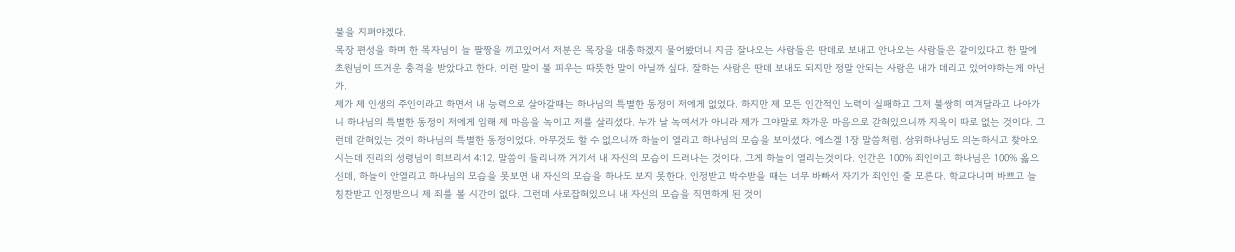불을 지펴야겠다.
목장 편성을 하며 한 목자님이 늘 팔짱을 끼고있어서 저분은 목장을 대충하겠지 물어봤더니 지금 잘나오는 사람들은 딴데로 보내고 안나오는 사람들은 같이있다고 한 말에 초원님이 뜨거운 충격을 받았다고 한다. 이런 말이 불 피우는 따뜻한 말이 아닐까 싶다. 잘하는 사람은 딴데 보내도 되지만 정말 안되는 사람은 내가 데리고 있어야하는게 아닌가.
제가 제 인생의 주인이라고 하면서 내 능력으로 살아갈때는 하나님의 특별한 동정이 저에게 없었다. 하지만 제 모든 인간적인 노력이 실패하고 그저 불쌍히 여겨달라고 나아가니 하나님의 특별한 동정이 저에게 임해 제 마음을 녹이고 저를 살리셨다. 누가 날 녹여서가 아니라 제가 그야말로 차가운 마음으로 갇혀있으니까 지옥이 따로 없는 것이다. 그런데 갇혀있는 것이 하나님의 특별한 동정이었다. 아무것도 할 수 없으니까 하늘이 열리고 하나님의 모습을 보이셨다. 에스겔 1장 말씀처럼. 삼위하나님도 의논하시고 찾아오시는데 진리의 성령님이 히브리서 4:12. 말씀이 들리니까 거기서 내 자신의 모습이 드러나는 것이다. 그게 하늘이 열리는것이다. 인간은 100% 죄인이고 하나님은 100% 옳으신데, 하늘이 안열리고 하나님의 모습을 못보면 내 자신의 모습을 하나도 보지 못한다. 인정받고 박수받을 때는 너무 바빠서 자기가 죄인인 줄 모른다. 학교다니며 바쁘고 늘 칭찬받고 인정받으니 제 죄를 볼 시간이 없다. 그런데 사로잡혀있으니 내 자신의 모습을 직면하게 된 것이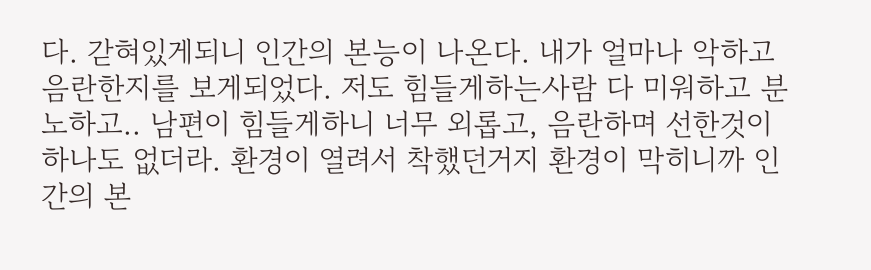다. 갇혀있게되니 인간의 본능이 나온다. 내가 얼마나 악하고 음란한지를 보게되었다. 저도 힘들게하는사람 다 미워하고 분노하고.. 남편이 힘들게하니 너무 외롭고, 음란하며 선한것이 하나도 없더라. 환경이 열려서 착했던거지 환경이 막히니까 인간의 본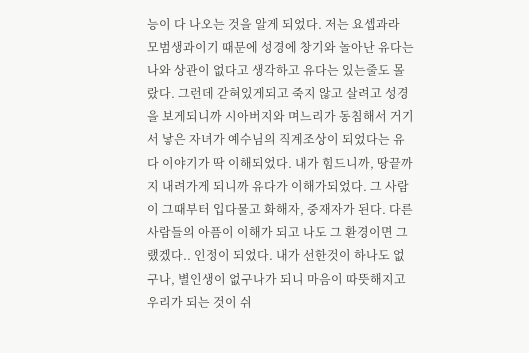능이 다 나오는 것을 알게 되었다. 저는 요셉과라 모범생과이기 때문에 성경에 창기와 놀아난 유다는 나와 상관이 없다고 생각하고 유다는 있는줄도 몰랐다. 그런데 갇혀있게되고 죽지 않고 살려고 성경을 보게되니까 시아버지와 며느리가 동침해서 거기서 낳은 자녀가 예수님의 직계조상이 되었다는 유다 이야기가 딱 이해되었다. 내가 힘드니까, 땅끝까지 내려가게 되니까 유다가 이해가되었다. 그 사람이 그때부터 입다물고 화해자, 중재자가 된다. 다른 사람들의 아픔이 이해가 되고 나도 그 환경이면 그랬겠다.. 인정이 되었다. 내가 선한것이 하나도 없구나, 별인생이 없구나가 되니 마음이 따뜻해지고 우리가 되는 것이 쉬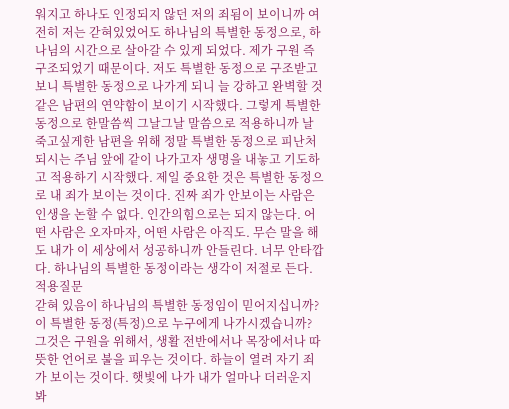워지고 하나도 인정되지 않던 저의 죄됨이 보이니까 여전히 저는 갇혀있었어도 하나님의 특별한 동정으로, 하나님의 시간으로 살아갈 수 있게 되었다. 제가 구원 즉 구조되었기 때문이다. 저도 특별한 동정으로 구조받고보니 특별한 동정으로 나가게 되니 늘 강하고 완벽할 것 같은 남편의 연약함이 보이기 시작했다. 그렇게 특별한 동정으로 한말씀씩 그날그날 말씀으로 적용하니까 날 죽고싶게한 남편을 위해 정말 특별한 동정으로 피난처되시는 주님 앞에 같이 나가고자 생명을 내놓고 기도하고 적용하기 시작했다. 제일 중요한 것은 특별한 동정으로 내 죄가 보이는 것이다. 진짜 죄가 안보이는 사람은 인생을 논할 수 없다. 인간의힘으로는 되지 않는다. 어떤 사람은 오자마자, 어떤 사람은 아직도. 무슨 말을 해도 내가 이 세상에서 성공하니까 안들린다. 너무 안타깝다. 하나님의 특별한 동정이라는 생각이 저절로 든다.
적용질문
갇혀 있음이 하나님의 특별한 동정임이 믿어지십니까?
이 특별한 동정(특정)으로 누구에게 나가시겠습니까?
그것은 구원을 위해서, 생활 전반에서나 목장에서나 따뜻한 언어로 불을 피우는 것이다. 하늘이 열려 자기 죄가 보이는 것이다. 햇빛에 나가 내가 얼마나 더러운지 봐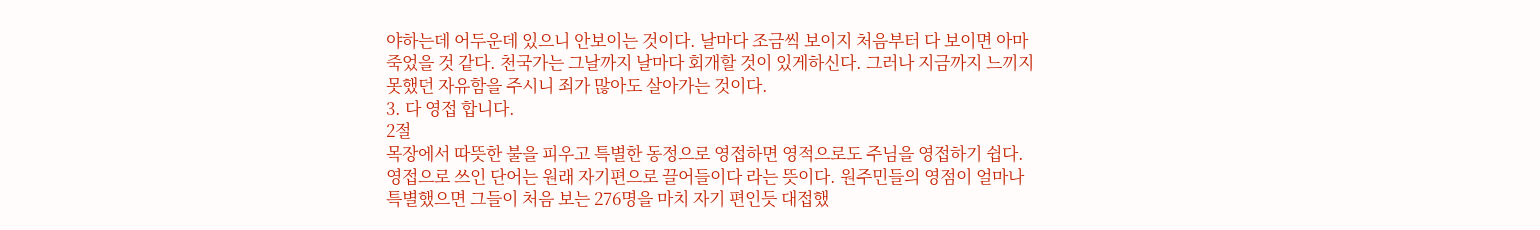야하는데 어두운데 있으니 안보이는 것이다. 날마다 조금씩 보이지 처음부터 다 보이면 아마 죽었을 것 같다. 천국가는 그날까지 날마다 회개할 것이 있게하신다. 그러나 지금까지 느끼지 못했던 자유함을 주시니 죄가 많아도 살아가는 것이다.
3. 다 영접 합니다.
2절
목장에서 따뜻한 불을 피우고 특별한 동정으로 영접하면 영적으로도 주님을 영접하기 쉽다. 영접으로 쓰인 단어는 원래 자기편으로 끌어들이다 라는 뜻이다. 원주민들의 영점이 얼마나 특별했으면 그들이 처음 보는 276명을 마치 자기 편인듯 대접했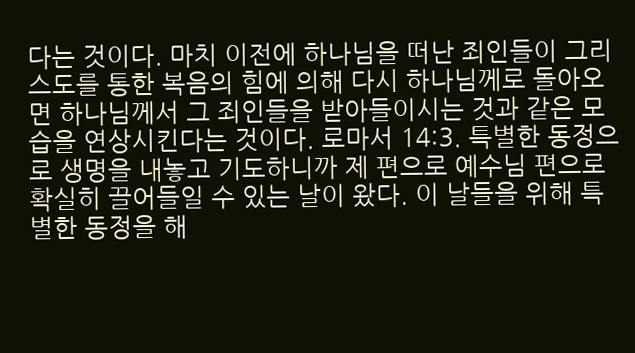다는 것이다. 마치 이전에 하나님을 떠난 죄인들이 그리스도를 통한 복음의 힘에 의해 다시 하나님께로 돌아오면 하나님께서 그 죄인들을 받아들이시는 것과 같은 모습을 연상시킨다는 것이다. 로마서 14:3. 특별한 동정으로 생명을 내놓고 기도하니까 제 편으로 예수님 편으로 확실히 끌어들일 수 있는 날이 왔다. 이 날들을 위해 특별한 동정을 해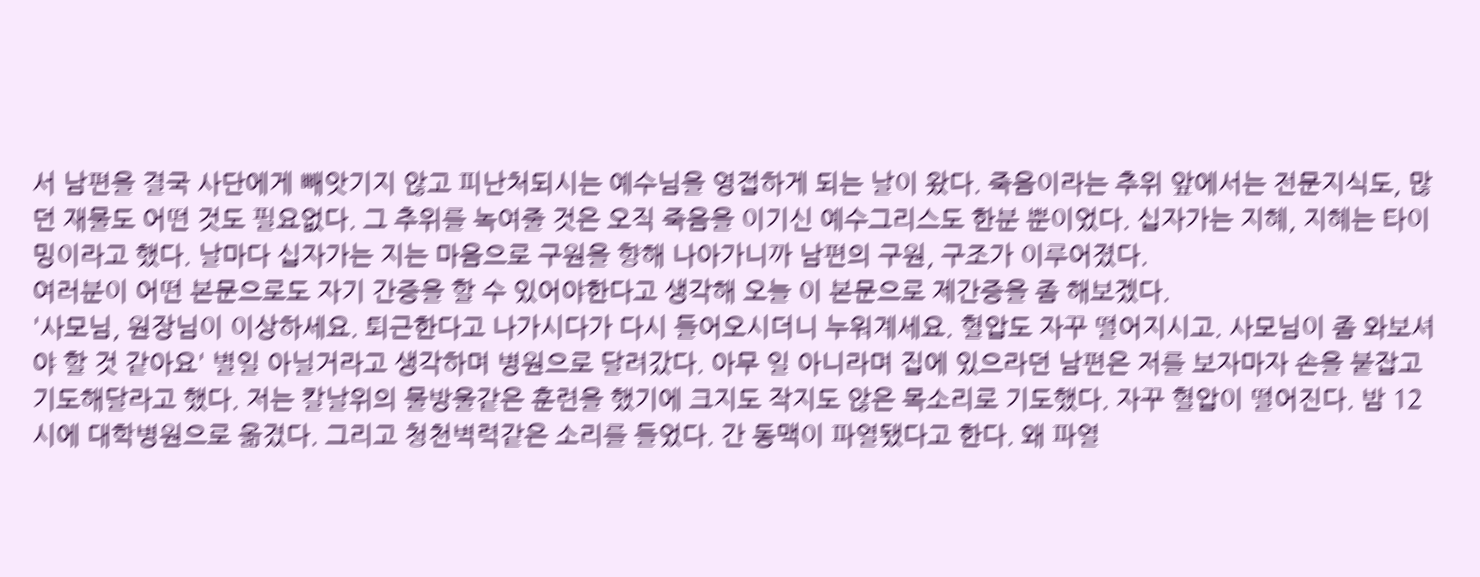서 남편을 결국 사단에게 빼앗기지 않고 피난처되시는 예수님을 영접하게 되는 날이 왔다. 죽음이라는 추위 앞에서는 전문지식도, 많던 재물도 어떤 것도 필요없다. 그 추위를 녹여줄 것은 오직 죽음을 이기신 예수그리스도 한분 뿐이었다. 십자가는 지혜, 지혜는 타이밍이라고 했다. 날마다 십자가는 지는 마음으로 구원을 향해 나아가니까 남편의 구원, 구조가 이루어졌다.
여러분이 어떤 본문으로도 자기 간증을 할 수 있어야한다고 생각해 오늘 이 본문으로 제간증을 좀 해보겠다.
'사모님, 원장님이 이상하세요. 퇴근한다고 나가시다가 다시 들어오시더니 누워계세요. 혈압도 자꾸 떨어지시고. 사모님이 좀 와보셔야 할 것 같아요' 별일 아닐거라고 생각하며 병원으로 달려갔다. 아무 일 아니라며 집에 있으라던 남편은 저를 보자마자 손을 붙잡고 기도해달라고 했다. 저는 칼날위의 물방울같은 훈련을 했기에 크지도 작지도 않은 목소리로 기도했다. 자꾸 혈압이 떨어진다. 밤 12시에 대학병원으로 옮겼다. 그리고 청천벽력같은 소리를 들었다. 간 동맥이 파열됐다고 한다. 왜 파열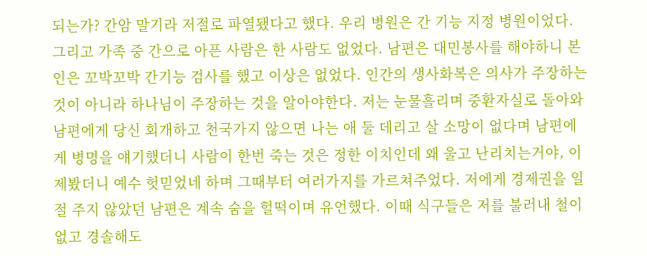되는가? 간암 말기라 저절로 파열됐다고 했다. 우리 병원은 간 기능 지정 병원이었다. 그리고 가족 중 간으로 아픈 사람은 한 사람도 없었다. 남편은 대민봉사를 해야하니 본인은 꼬박꼬박 간기능 검사를 했고 이상은 없었다. 인간의 생사화복은 의사가 주장하는것이 아니라 하나님이 주장하는 것을 알아야한다. 저는 눈물흘리며 중환자실로 돌아와 남편에게 당신 회개하고 천국가지 않으면 나는 애 둘 데리고 살 소망이 없다며 남편에게 병명을 얘기했더니 사람이 한번 죽는 것은 정한 이치인데 왜 울고 난리치는거야, 이제봤더니 예수 헛믿었네 하며 그때부터 여러가지를 가르쳐주었다. 저에게 경제권을 일절 주지 않았던 남편은 계속 숨을 헐떡이며 유언했다. 이때 식구들은 저를 불러내 철이 없고 경솔해도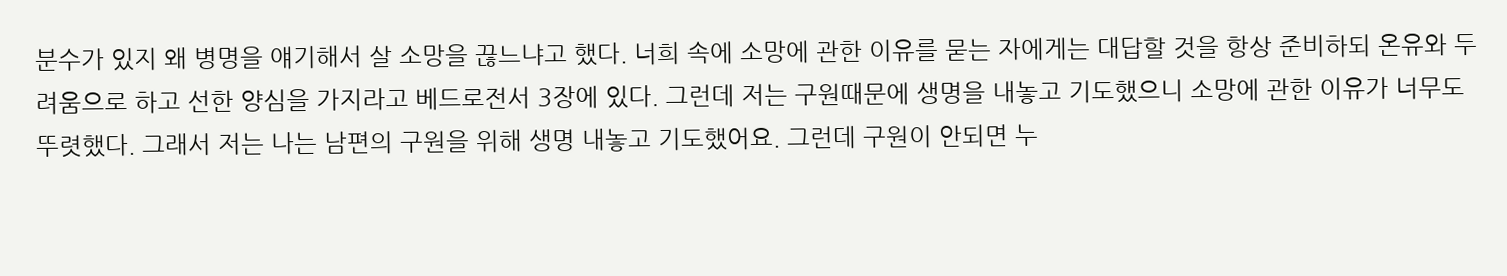분수가 있지 왜 병명을 얘기해서 살 소망을 끊느냐고 했다. 너희 속에 소망에 관한 이유를 묻는 자에게는 대답할 것을 항상 준비하되 온유와 두려움으로 하고 선한 양심을 가지라고 베드로전서 3장에 있다. 그런데 저는 구원때문에 생명을 내놓고 기도했으니 소망에 관한 이유가 너무도 뚜렷했다. 그래서 저는 나는 남편의 구원을 위해 생명 내놓고 기도했어요. 그런데 구원이 안되면 누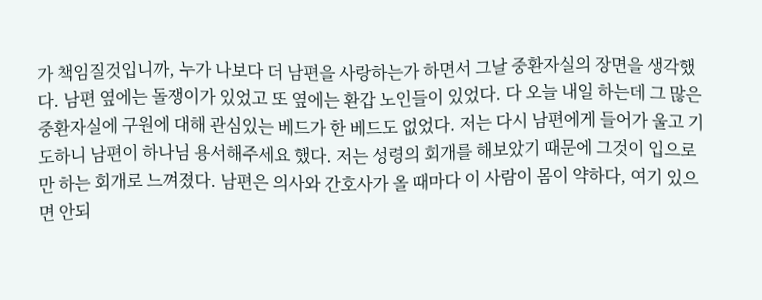가 책임질것입니까, 누가 나보다 더 남편을 사랑하는가 하면서 그날 중환자실의 장면을 생각했다. 남편 옆에는 돌쟁이가 있었고 또 옆에는 환갑 노인들이 있었다. 다 오늘 내일 하는데 그 많은 중환자실에 구원에 대해 관심있는 베드가 한 베드도 없었다. 저는 다시 남편에게 들어가 울고 기도하니 남편이 하나님 용서해주세요 했다. 저는 성령의 회개를 해보았기 때문에 그것이 입으로만 하는 회개로 느껴졌다. 남편은 의사와 간호사가 올 때마다 이 사람이 몸이 약하다, 여기 있으면 안되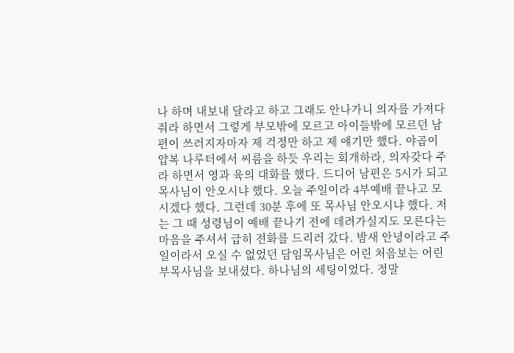나 하며 내보내 달라고 하고 그래도 안나가니 의자를 가져다줘라 하면서 그렇게 부모밖에 모르고 아이들밖에 모르던 남편이 쓰러지자마자 제 걱정만 하고 제 얘기만 했다. 야곱이 얍복 나루터에서 씨름을 하듯 우리는 회개하라, 의자갖다 주라 하면서 영과 육의 대화를 했다. 드디어 남편은 5시가 되고 목사님이 안오시냐 했다. 오늘 주일이라 4부예배 끝나고 모시겠다 했다. 그런데 30분 후에 또 목사님 안오시냐 했다. 저는 그 때 성령님이 예배 끝나기 전에 데려가실지도 모른다는 마음을 주셔서 급히 전화를 드리러 갔다. 밤새 안녕이라고 주일이라서 오실 수 없었던 담임목사님은 어린 처음보는 어린 부목사님을 보내셨다. 하나님의 세팅이었다. 정말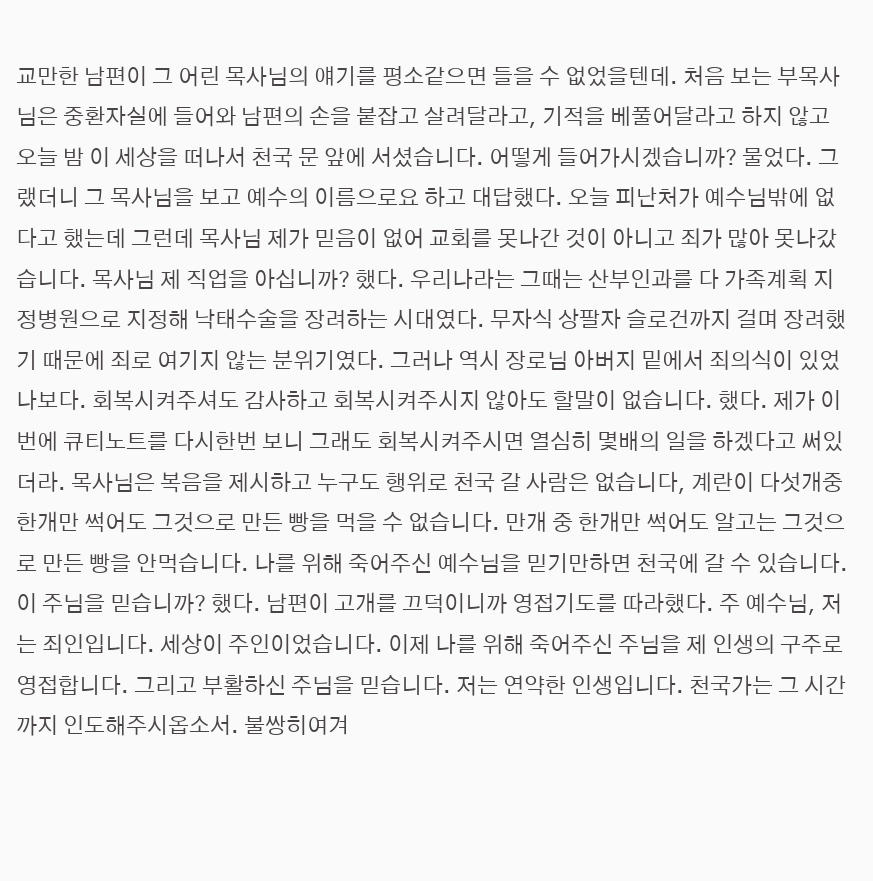교만한 남편이 그 어린 목사님의 얘기를 평소같으면 들을 수 없었을텐데. 처음 보는 부목사님은 중환자실에 들어와 남편의 손을 붙잡고 살려달라고, 기적을 베풀어달라고 하지 않고 오늘 밤 이 세상을 떠나서 천국 문 앞에 서셨습니다. 어떻게 들어가시겠습니까? 물었다. 그랬더니 그 목사님을 보고 예수의 이름으로요 하고 대답했다. 오늘 피난처가 예수님밖에 없다고 했는데 그런데 목사님 제가 믿음이 없어 교회를 못나간 것이 아니고 죄가 많아 못나갔습니다. 목사님 제 직업을 아십니까? 했다. 우리나라는 그때는 산부인과를 다 가족계획 지정병원으로 지정해 낙태수술을 장려하는 시대였다. 무자식 상팔자 슬로건까지 걸며 장려했기 때문에 죄로 여기지 않는 분위기였다. 그러나 역시 장로님 아버지 밑에서 죄의식이 있었나보다. 회복시켜주셔도 감사하고 회복시켜주시지 않아도 할말이 없습니다. 했다. 제가 이번에 큐티노트를 다시한번 보니 그래도 회복시켜주시면 열심히 몇배의 일을 하겠다고 써있더라. 목사님은 복음을 제시하고 누구도 행위로 천국 갈 사람은 없습니다, 계란이 다섯개중 한개만 썩어도 그것으로 만든 빵을 먹을 수 없습니다. 만개 중 한개만 썩어도 알고는 그것으로 만든 빵을 안먹습니다. 나를 위해 죽어주신 예수님을 믿기만하면 천국에 갈 수 있습니다. 이 주님을 믿습니까? 했다. 남편이 고개를 끄덕이니까 영접기도를 따라했다. 주 예수님, 저는 죄인입니다. 세상이 주인이었습니다. 이제 나를 위해 죽어주신 주님을 제 인생의 구주로 영접합니다. 그리고 부활하신 주님을 믿습니다. 저는 연약한 인생입니다. 천국가는 그 시간까지 인도해주시옵소서. 불쌍히여겨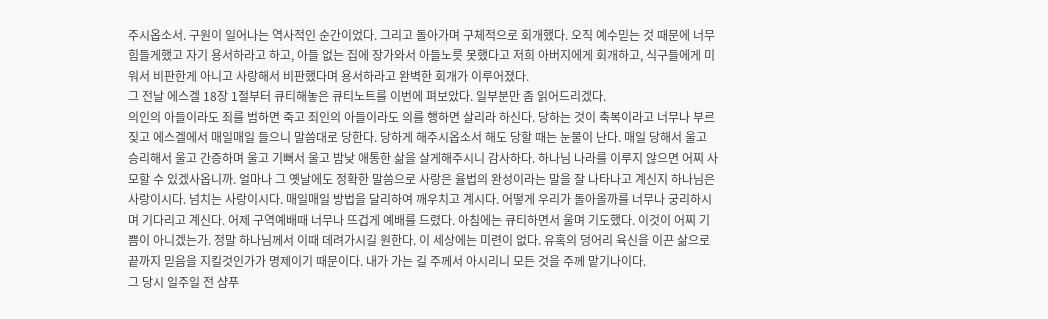주시옵소서. 구원이 일어나는 역사적인 순간이었다. 그리고 돌아가며 구체적으로 회개했다. 오직 예수믿는 것 때문에 너무 힘들게했고 자기 용서하라고 하고, 아들 없는 집에 장가와서 아들노릇 못했다고 저희 아버지에게 회개하고, 식구들에게 미워서 비판한게 아니고 사랑해서 비판했다며 용서하라고 완벽한 회개가 이루어졌다.
그 전날 에스겔 18장 1절부터 큐티해놓은 큐티노트를 이번에 펴보았다. 일부분만 좀 읽어드리겠다.
의인의 아들이라도 죄를 범하면 죽고 죄인의 아들이라도 의를 행하면 살리라 하신다. 당하는 것이 축복이라고 너무나 부르짖고 에스겔에서 매일매일 들으니 말씀대로 당한다. 당하게 해주시옵소서 해도 당할 때는 눈물이 난다. 매일 당해서 울고 승리해서 울고 간증하며 울고 기뻐서 울고 밤낮 애통한 삶을 살게해주시니 감사하다. 하나님 나라를 이루지 않으면 어찌 사모할 수 있겠사옵니까. 얼마나 그 옛날에도 정확한 말씀으로 사랑은 율법의 완성이라는 말을 잘 나타나고 계신지 하나님은 사랑이시다. 넘치는 사랑이시다. 매일매일 방법을 달리하여 깨우치고 계시다. 어떻게 우리가 돌아올까를 너무나 궁리하시며 기다리고 계신다. 어제 구역예배때 너무나 뜨겁게 예배를 드렸다. 아침에는 큐티하면서 울며 기도했다. 이것이 어찌 기쁨이 아니겠는가. 정말 하나님께서 이때 데려가시길 원한다. 이 세상에는 미련이 없다. 유혹의 덩어리 육신을 이끈 삶으로 끝까지 믿음을 지킬것인가가 명제이기 때문이다. 내가 가는 길 주께서 아시리니 모든 것을 주께 맡기나이다.
그 당시 일주일 전 샴푸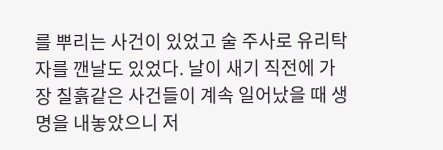를 뿌리는 사건이 있었고 술 주사로 유리탁자를 깬날도 있었다. 날이 새기 직전에 가장 칠흙같은 사건들이 계속 일어났을 때 생명을 내놓았으니 저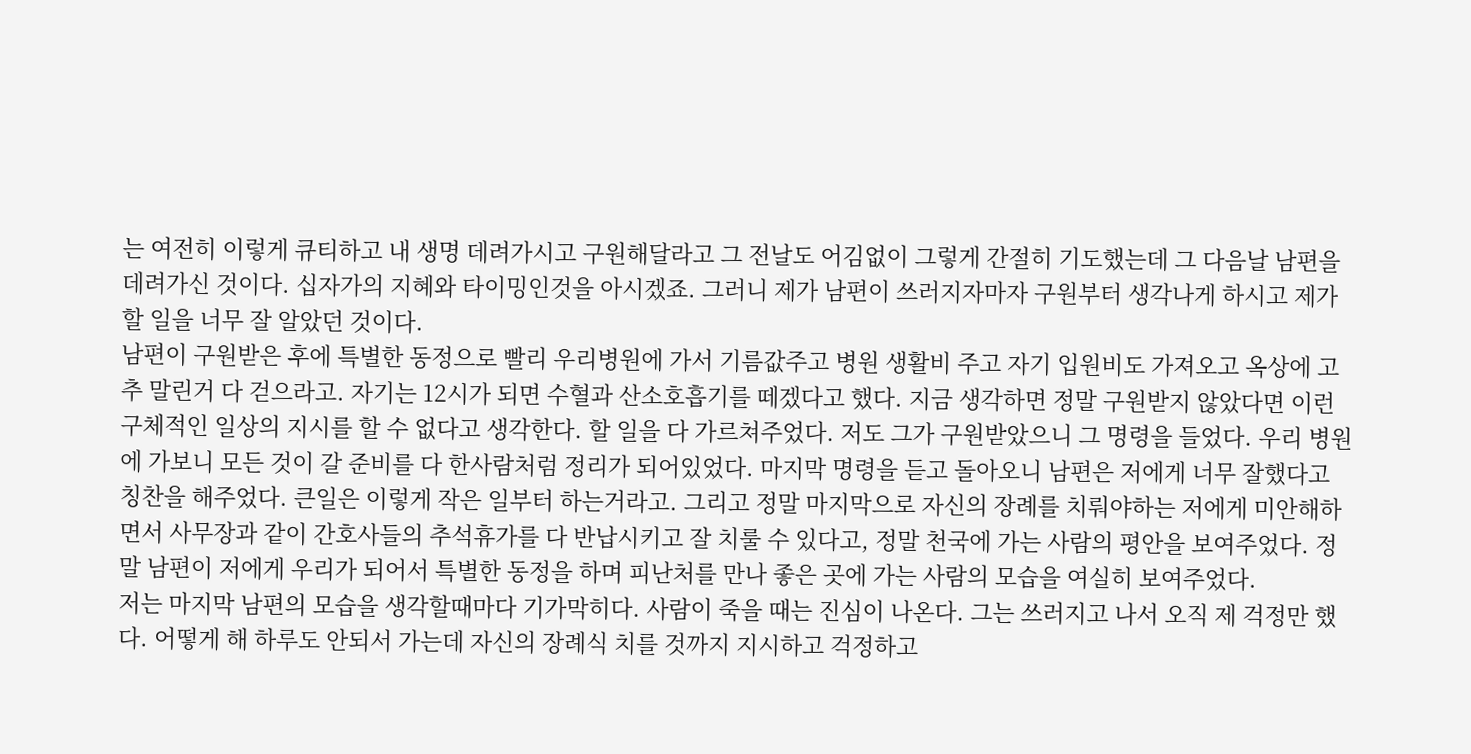는 여전히 이렇게 큐티하고 내 생명 데려가시고 구원해달라고 그 전날도 어김없이 그렇게 간절히 기도했는데 그 다음날 남편을 데려가신 것이다. 십자가의 지혜와 타이밍인것을 아시겠죠. 그러니 제가 남편이 쓰러지자마자 구원부터 생각나게 하시고 제가 할 일을 너무 잘 알았던 것이다.
남편이 구원받은 후에 특별한 동정으로 빨리 우리병원에 가서 기름값주고 병원 생활비 주고 자기 입원비도 가져오고 옥상에 고추 말린거 다 걷으라고. 자기는 12시가 되면 수혈과 산소호흡기를 떼겠다고 했다. 지금 생각하면 정말 구원받지 않았다면 이런 구체적인 일상의 지시를 할 수 없다고 생각한다. 할 일을 다 가르쳐주었다. 저도 그가 구원받았으니 그 명령을 들었다. 우리 병원에 가보니 모든 것이 갈 준비를 다 한사람처럼 정리가 되어있었다. 마지막 명령을 듣고 돌아오니 남편은 저에게 너무 잘했다고 칭찬을 해주었다. 큰일은 이렇게 작은 일부터 하는거라고. 그리고 정말 마지막으로 자신의 장례를 치뤄야하는 저에게 미안해하면서 사무장과 같이 간호사들의 추석휴가를 다 반납시키고 잘 치룰 수 있다고, 정말 천국에 가는 사람의 평안을 보여주었다. 정말 남편이 저에게 우리가 되어서 특별한 동정을 하며 피난처를 만나 좋은 곳에 가는 사람의 모습을 여실히 보여주었다.
저는 마지막 남편의 모습을 생각할때마다 기가막히다. 사람이 죽을 때는 진심이 나온다. 그는 쓰러지고 나서 오직 제 걱정만 했다. 어떻게 해 하루도 안되서 가는데 자신의 장례식 치를 것까지 지시하고 걱정하고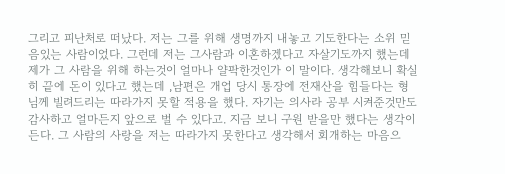그리고 피난처로 떠났다. 저는 그를 위해 생명까지 내놓고 기도한다는 소위 믿음있는 사람이었다. 그런데 저는 그사람과 이혼하겠다고 자살기도까지 했는데 제가 그 사람을 위해 하는것이 얼마나 얄팍한것인가 이 말이다. 생각해보니 확실히 끝에 돈이 있다고 했는데 ,남편은 개업 당시 통장에 전재산을 힘들다는 형님께 빌려드리는 따라가지 못할 적용을 했다. 자기는 의사라 공부 시켜준것만도 감사하고 얼마든지 앞으로 벌 수 있다고. 지금 보니 구원 받을만 했다는 생각이 든다. 그 사람의 사랑을 저는 따라가지 못한다고 생각해서 회개하는 마음으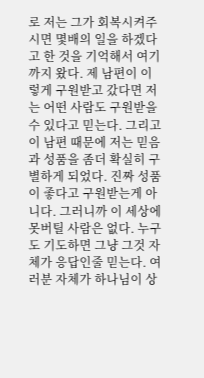로 저는 그가 회복시켜주시면 몇배의 일을 하겠다고 한 것을 기억해서 여기까지 왔다. 제 남편이 이렇게 구원받고 갔다면 저는 어떤 사람도 구원받을 수 있다고 믿는다. 그리고 이 남편 때문에 저는 믿음과 성품을 좀더 확실히 구별하게 되었다. 진짜 성품이 좋다고 구원받는게 아니다. 그러니까 이 세상에 못버틸 사람은 없다. 누구도 기도하면 그냥 그것 자체가 응답인줄 믿는다. 여러분 자체가 하나님이 상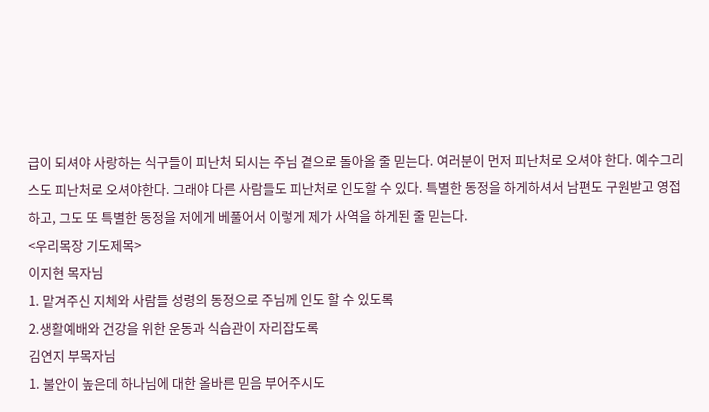급이 되셔야 사랑하는 식구들이 피난처 되시는 주님 곁으로 돌아올 줄 믿는다. 여러분이 먼저 피난처로 오셔야 한다. 예수그리스도 피난처로 오셔야한다. 그래야 다른 사람들도 피난처로 인도할 수 있다. 특별한 동정을 하게하셔서 남편도 구원받고 영접하고, 그도 또 특별한 동정을 저에게 베풀어서 이렇게 제가 사역을 하게된 줄 믿는다.
<우리목장 기도제목>
이지현 목자님
1. 맡겨주신 지체와 사람들 성령의 동정으로 주님께 인도 할 수 있도록
2.생활예배와 건강을 위한 운동과 식습관이 자리잡도록
김연지 부목자님
1. 불안이 높은데 하나님에 대한 올바른 믿음 부어주시도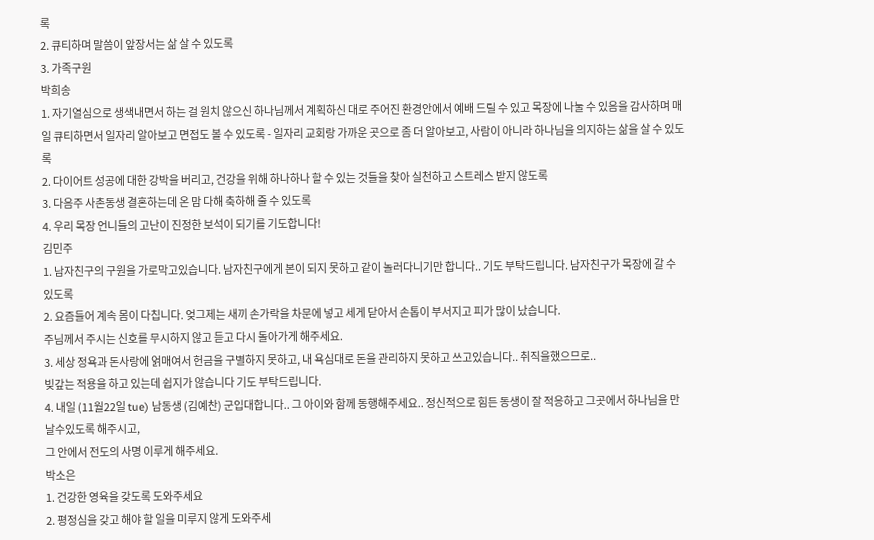록
2. 큐티하며 말씀이 앞장서는 삶 살 수 있도록
3. 가족구원
박희송
1. 자기열심으로 생색내면서 하는 걸 원치 않으신 하나님께서 계획하신 대로 주어진 환경안에서 예배 드릴 수 있고 목장에 나눌 수 있음을 감사하며 매일 큐티하면서 일자리 알아보고 면접도 볼 수 있도록 - 일자리 교회랑 가까운 곳으로 좀 더 알아보고, 사람이 아니라 하나님을 의지하는 삶을 살 수 있도록
2. 다이어트 성공에 대한 강박을 버리고, 건강을 위해 하나하나 할 수 있는 것들을 찾아 실천하고 스트레스 받지 않도록
3. 다음주 사촌동생 결혼하는데 온 맘 다해 축하해 줄 수 있도록
4. 우리 목장 언니들의 고난이 진정한 보석이 되기를 기도합니다!
김민주
1. 남자친구의 구원을 가로막고있습니다. 남자친구에게 본이 되지 못하고 같이 놀러다니기만 합니다.. 기도 부탁드립니다. 남자친구가 목장에 갈 수 있도록
2. 요즘들어 계속 몸이 다칩니다. 엊그제는 새끼 손가락을 차문에 넣고 세게 닫아서 손톱이 부서지고 피가 많이 났습니다.
주님께서 주시는 신호를 무시하지 않고 듣고 다시 돌아가게 해주세요.
3. 세상 정욕과 돈사랑에 얽매여서 헌금을 구별하지 못하고, 내 욕심대로 돈을 관리하지 못하고 쓰고있습니다.. 취직을했으므로..
빚갚는 적용을 하고 있는데 쉽지가 않습니다 기도 부탁드립니다.
4. 내일 (11월22일 tue) 남동생 (김예찬) 군입대합니다.. 그 아이와 함께 동행해주세요.. 정신적으로 힘든 동생이 잘 적응하고 그곳에서 하나님을 만날수있도록 해주시고,
그 안에서 전도의 사명 이루게 해주세요.
박소은
1. 건강한 영육을 갖도록 도와주세요
2. 평정심을 갖고 해야 할 일을 미루지 않게 도와주세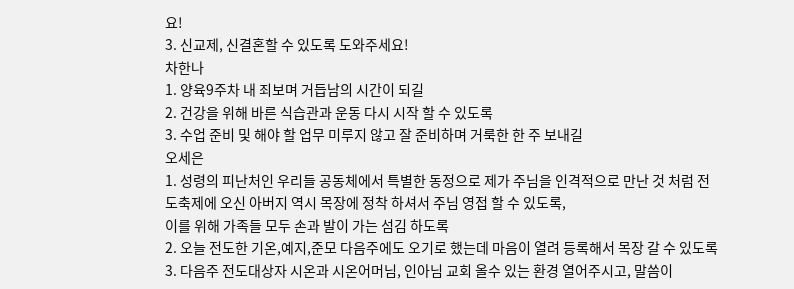요!
3. 신교제, 신결혼할 수 있도록 도와주세요!
차한나
1. 양육9주차 내 죄보며 거듭남의 시간이 되길
2. 건강을 위해 바른 식습관과 운동 다시 시작 할 수 있도록
3. 수업 준비 및 해야 할 업무 미루지 않고 잘 준비하며 거룩한 한 주 보내길
오세은
1. 성령의 피난처인 우리들 공동체에서 특별한 동정으로 제가 주님을 인격적으로 만난 것 처럼 전도축제에 오신 아버지 역시 목장에 정착 하셔서 주님 영접 할 수 있도록,
이를 위해 가족들 모두 손과 발이 가는 섬김 하도록
2. 오늘 전도한 기온,예지,준모 다음주에도 오기로 했는데 마음이 열려 등록해서 목장 갈 수 있도록
3. 다음주 전도대상자 시온과 시온어머님, 인아님 교회 올수 있는 환경 열어주시고, 말씀이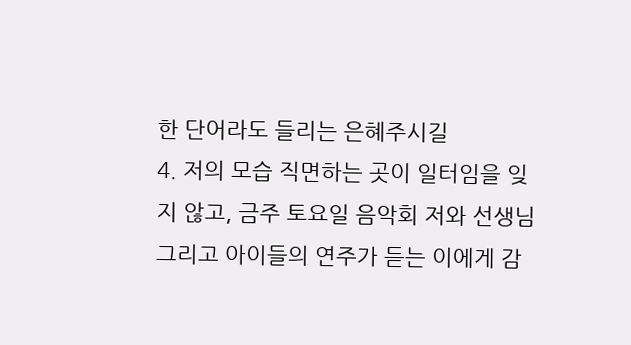한 단어라도 들리는 은혜주시길
4. 저의 모습 직면하는 곳이 일터임을 잊지 않고, 금주 토요일 음악회 저와 선생님 그리고 아이들의 연주가 듣는 이에게 감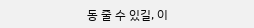동 줄 수 있길, 이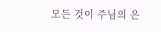모든 것이 주님의 은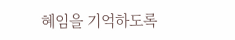혜임을 기억하도록